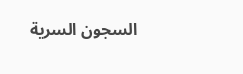السجون السرية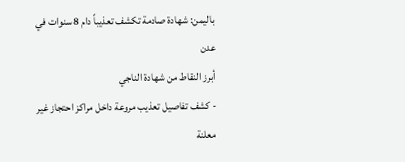باليمن: شهادة صادمة تكشف تعذيباً دام 8 سنوات في عدن
أبرز النقاط من شهادة الناجي
- كشف تفاصيل تعذيب مروعة داخل مراكز احتجاز غير معلنة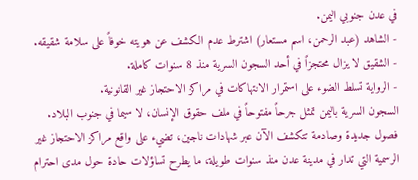في عدن جنوبي اليمن.
- الشاهد (عبد الرحمن، اسم مستعار) اشترط عدم الكشف عن هويته خوفاً على سلامة شقيقه.
- الشقيق لا يزال محتجزاً في أحد السجون السرية منذ 8 سنوات كاملة.
- الرواية تسلط الضوء على استمرار الانتهاكات في مراكز الاحتجاز غير القانونية.
السجون السرية باليمن تمثل جرحاً مفتوحاً في ملف حقوق الإنسان، لا سيما في جنوب البلاد. فصول جديدة وصادمة تتكشف الآن عبر شهادات ناجين، تضيء على واقع مراكز الاحتجاز غير الرسمية التي تدار في مدينة عدن منذ سنوات طويلة، ما يطرح تساؤلات حادة حول مدى احترام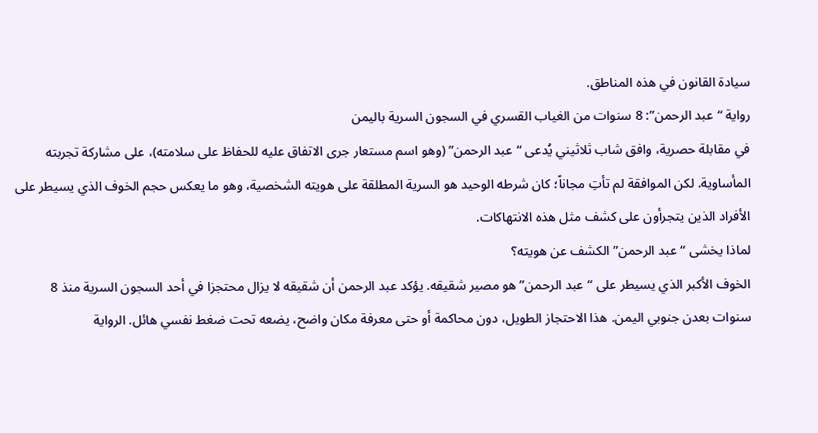سيادة القانون في هذه المناطق.
رواية “عبد الرحمن”: 8 سنوات من الغياب القسري في السجون السرية باليمن
في مقابلة حصرية، وافق شاب ثلاثيني يُدعى “عبد الرحمن” (وهو اسم مستعار جرى الاتفاق عليه للحفاظ على سلامته)، على مشاركة تجربته المأساوية. لكن الموافقة لم تأتِ مجاناً؛ كان شرطه الوحيد هو السرية المطلقة على هويته الشخصية، وهو ما يعكس حجم الخوف الذي يسيطر على الأفراد الذين يتجرأون على كشف مثل هذه الانتهاكات.
لماذا يخشى “عبد الرحمن” الكشف عن هويته؟
الخوف الأكبر الذي يسيطر على “عبد الرحمن” هو مصير شقيقه. يؤكد عبد الرحمن أن شقيقه لا يزال محتجزا في أحد السجون السرية منذ 8 سنوات بعدن جنوبي اليمن. هذا الاحتجاز الطويل، دون محاكمة أو حتى معرفة مكان واضح، يضعه تحت ضغط نفسي هائل. الرواية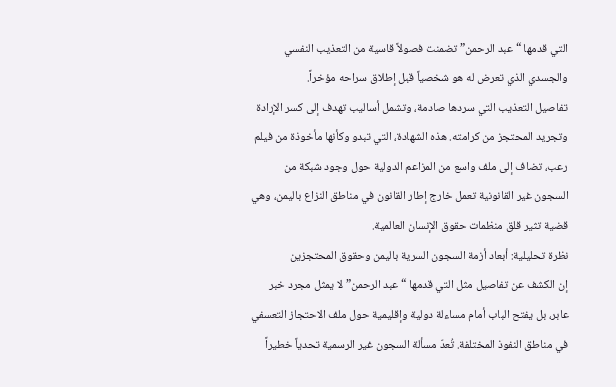التي قدمها “عبد الرحمن” تضمنت فصولاً قاسية من التعذيب النفسي والجسدي الذي تعرض له هو شخصياً قبل إطلاق سراحه مؤخراً.
تفاصيل التعذيب التي سردها صادمة، وتشمل أساليب تهدف إلى كسر الإرادة وتجريد المحتجز من كرامته. هذه الشهادة، التي تبدو وكأنها مأخوذة من فيلم رعب، تضاف إلى ملف واسع من المزاعم الدولية حول وجود شبكة من السجون غير القانونية تعمل خارج إطار القانون في مناطق النزاع باليمن، وهي قضية تثير قلق منظمات حقوق الإنسان العالمية.
نظرة تحليلية: أبعاد أزمة السجون السرية باليمن وحقوق المحتجزين
إن الكشف عن تفاصيل مثل التي قدمها “عبد الرحمن” لا يمثل مجرد خبر عابر، بل يفتح الباب أمام مساءلة دولية وإقليمية حول ملف الاحتجاز التعسفي في مناطق النفوذ المختلفة. تُعدّ مسألة السجون غير الرسمية تحدياً خطيراً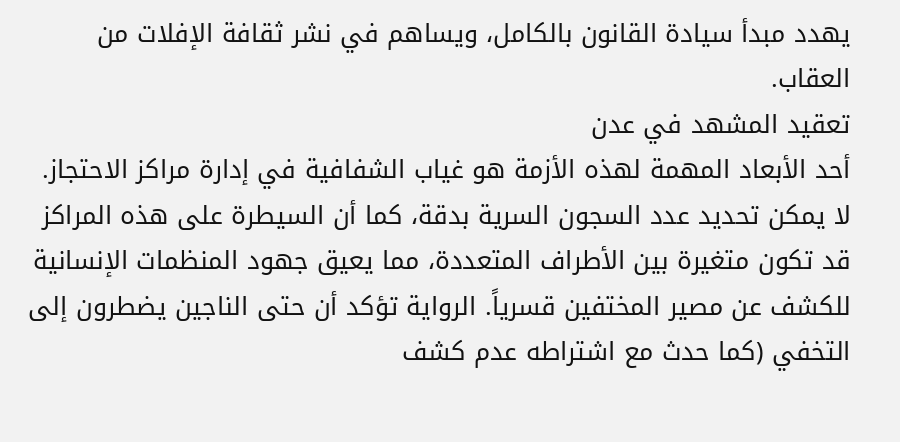يهدد مبدأ سيادة القانون بالكامل، ويساهم في نشر ثقافة الإفلات من العقاب.
تعقيد المشهد في عدن
أحد الأبعاد المهمة لهذه الأزمة هو غياب الشفافية في إدارة مراكز الاحتجاز. لا يمكن تحديد عدد السجون السرية بدقة، كما أن السيطرة على هذه المراكز قد تكون متغيرة بين الأطراف المتعددة، مما يعيق جهود المنظمات الإنسانية للكشف عن مصير المختفين قسرياً. الرواية تؤكد أن حتى الناجين يضطرون إلى التخفي (كما حدث مع اشتراطه عدم كشف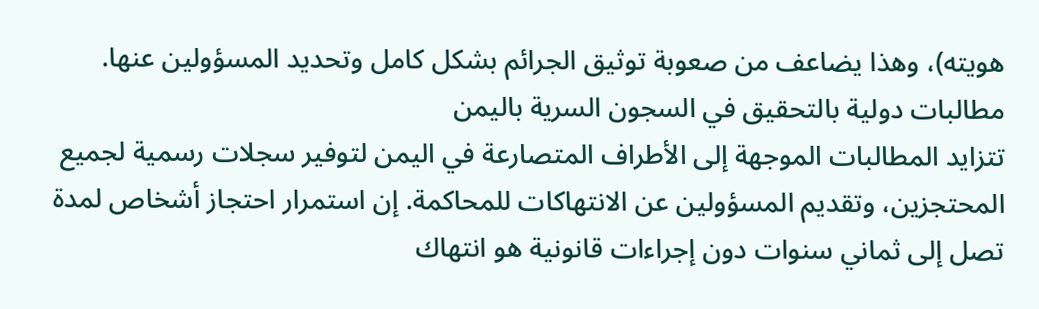هويته)، وهذا يضاعف من صعوبة توثيق الجرائم بشكل كامل وتحديد المسؤولين عنها.
مطالبات دولية بالتحقيق في السجون السرية باليمن
تتزايد المطالبات الموجهة إلى الأطراف المتصارعة في اليمن لتوفير سجلات رسمية لجميع المحتجزين، وتقديم المسؤولين عن الانتهاكات للمحاكمة. إن استمرار احتجاز أشخاص لمدة تصل إلى ثماني سنوات دون إجراءات قانونية هو انتهاك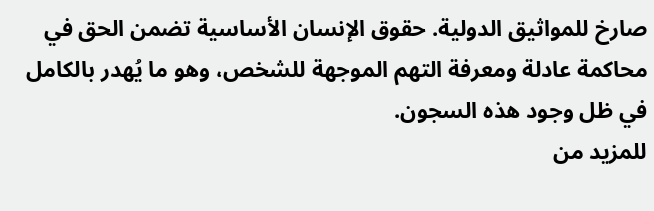صارخ للمواثيق الدولية. حقوق الإنسان الأساسية تضمن الحق في محاكمة عادلة ومعرفة التهم الموجهة للشخص، وهو ما يُهدر بالكامل في ظل وجود هذه السجون.
للمزيد من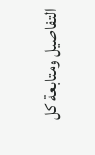التفاصيل ومتابعة كل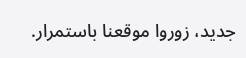جديد، زوروا موقعنا باستمرار.